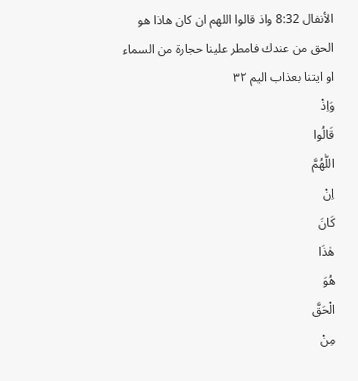الأنفال 8:32 واذ قالوا اللهم ان كان هاذا هو الحق من عندك فامطر علينا حجارة من السماء او ايتنا بعذاب اليم ٣٢
وَاِذْ
قَالُوا
اللّٰهُمَّ
اِنْ
كَانَ
هٰذَا
هُوَ
الْحَقَّ
مِنْ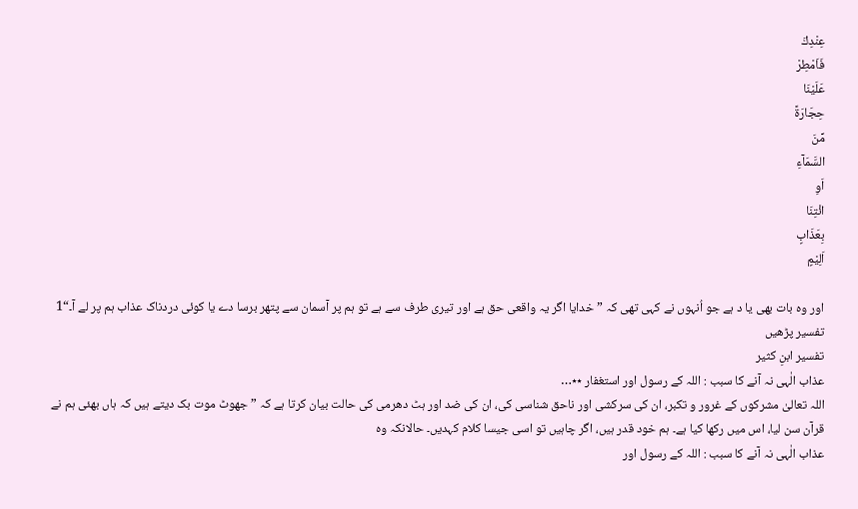عِنْدِكَ
فَاَمْطِرْ
عَلَیْنَا
حِجَارَةً
مِّنَ
السَّمَآءِ
اَوِ
ائْتِنَا
بِعَذَابٍ
اَلِیْمٍ

اور وہ بات بھی یا د ہے جو اُنہوں نے کہی تھی کہ ”خدایا اگر یہ واقعی حق ہے اور تیری طرف سے ہے تو ہم پر آسمان سے پتھر برسا دے یا کوئی دردناک عذاب ہم پر لے آ۔“1
تفسیر پڑھیں
تفسیر ابنِ کثیر
عذاب الٰہی نہ آنے کا سبب : اللہ کے رسول اور استغفار ٭٭…
اللہ تعالیٰ مشرکوں کے غرور و تکبر، ان کی سرکشی اور ناحق شناسی کی، ان کی ضد اور ہٹ دھرمی کی حالت بیان کرتا ہے کہ ” جھوٹ موت بک دیتے ہیں کہ ہاں بھئی ہم نے قرآن سن لیا، اس میں رکھا کیا ہے۔ ہم خود قدر ہیں، اگر چاہیں تو اسی جیسا کلام کہدیں۔ حالانکہ وہ
عذاب الٰہی نہ آنے کا سبب : اللہ کے رسول اور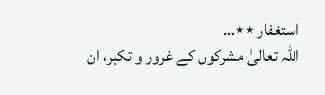استغفار ٭٭…
اللہ تعالیٰ مشرکوں کے غرور و تکبر، ان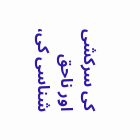کی سرکشی اور ناحق شناسی کی،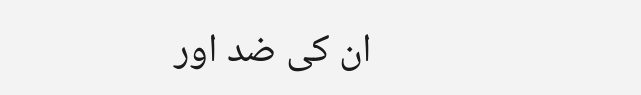ان کی ضد اور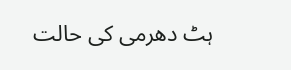ہٹ دھرمی کی حالت